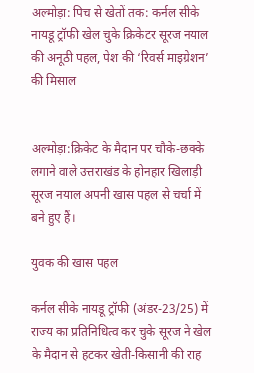अल्मोड़ा: पिच से खेतों तक: कर्नल सीके नायडू ट्रॉफी खेल चुके क्रिकेटर सूरज नयाल की अनूठी पहल, पेश की ‘रिवर्स माइग्रेशन’ की मिसाल


अल्मोड़ा:क्रिकेट के मैदान पर चौके-छक्के लगाने वाले उत्तराखंड के होनहार खिलाड़ी सूरज नयाल अपनी खास पहल से चर्चा में बने हुए हैं।

युवक की खास पहल

कर्नल सीके नायडू ट्रॉफी (अंडर-23/25) में राज्य का प्रतिनिधित्व कर चुके सूरज ने खेल के मैदान से हटकर खेती-किसानी की राह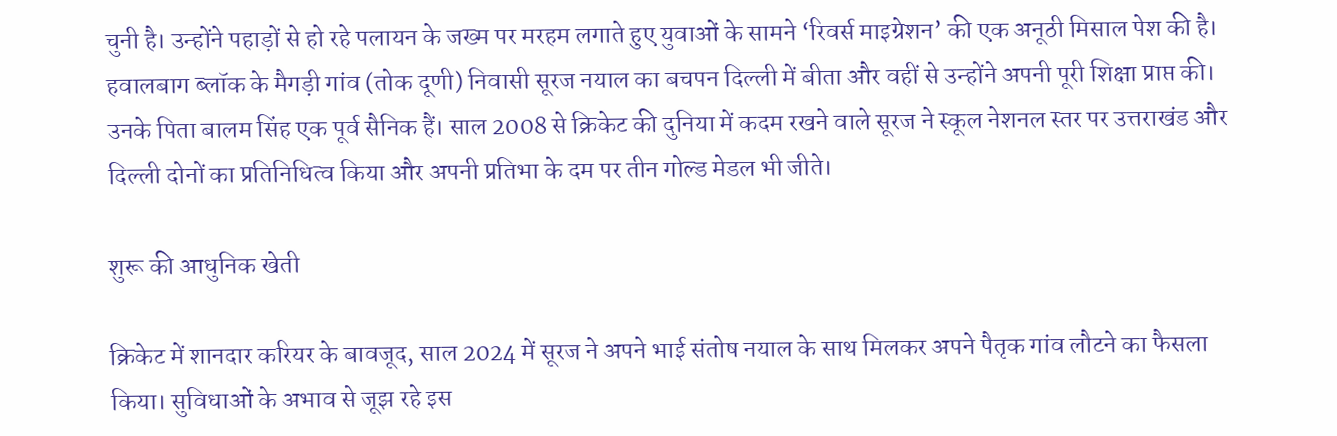चुनी है। उन्होंने पहाड़ों से हो रहे पलायन के जख्म पर मरहम लगाते हुए युवाओं के सामने ‘रिवर्स माइग्रेशन’ की एक अनूठी मिसाल पेश की है। हवालबाग ब्लॉक के मैगड़ी गांव (तोक दूणी) निवासी सूरज नयाल का बचपन दिल्ली में बीता और वहीं से उन्होंने अपनी पूरी शिक्षा प्राप्त की। उनके पिता बालम सिंह एक पूर्व सैनिक हैं। साल 2008 से क्रिकेट की दुनिया में कदम रखने वाले सूरज ने स्कूल नेशनल स्तर पर उत्तराखंड और दिल्ली दोनों का प्रतिनिधित्व किया और अपनी प्रतिभा के दम पर तीन गोल्ड मेडल भी जीते।

शुरू की आधुनिक खेती

क्रिकेट में शानदार करियर के बावजूद, साल 2024 में सूरज ने अपने भाई संतोष नयाल के साथ मिलकर अपने पैतृक गांव लौटने का फैसला किया। सुविधाओं के अभाव से जूझ रहे इस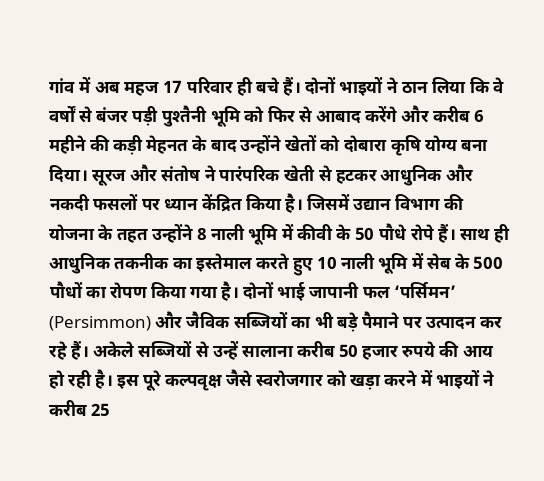गांव में अब महज 17 परिवार ही बचे हैं। दोनों भाइयों ने ठान लिया कि वे वर्षों से बंजर पड़ी पुश्तैनी भूमि को फिर से आबाद करेंगे और करीब 6 महीने की कड़ी मेहनत के बाद उन्होंने खेतों को दोबारा कृषि योग्य बना दिया। सूरज और संतोष ने पारंपरिक खेती से हटकर आधुनिक और नकदी फसलों पर ध्यान केंद्रित किया है। जिसमें उद्यान विभाग की योजना के तहत उन्होंने 8 नाली भूमि में कीवी के 50 पौधे रोपे हैं। साथ ही आधुनिक तकनीक का इस्तेमाल करते हुए 10 नाली भूमि में सेब के 500 पौधों का रोपण किया गया है। दोनों भाई जापानी फल ‘पर्सिमन’ (Persimmon) और जैविक सब्जियों का भी बड़े पैमाने पर उत्पादन कर रहे हैं। अकेले सब्जियों से उन्हें सालाना करीब 50 हजार रुपये की आय हो रही है। इस पूरे कल्पवृक्ष जैसे स्वरोजगार को खड़ा करने में भाइयों ने करीब 25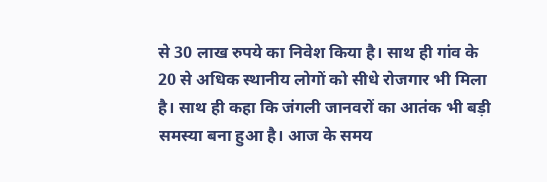से 30 लाख रुपये का निवेश किया है। साथ ही गांव के 20 से अधिक स्थानीय लोगों को सीधे रोजगार भी मिला है। साथ ही कहा कि जंगली जानवरों का आतंक भी बड़ी समस्या बना हुआ है। आज के समय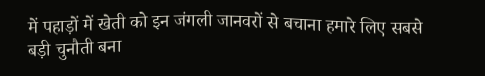में पहाड़ों में खेती को इन जंगली जानवरों से बचाना हमारे लिए सबसे बड़ी चुनौती बना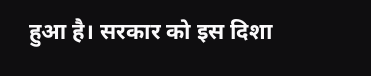हुआ है। सरकार को इस दिशा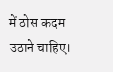में ठोस कदम उठाने चाहिए।